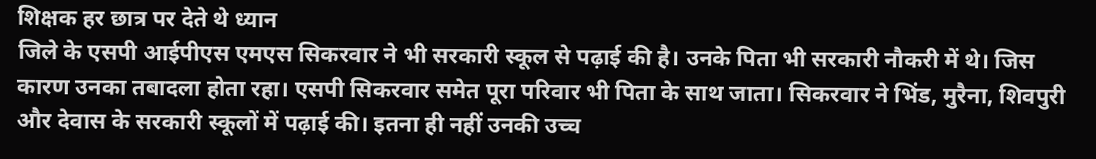शिक्षक हर छात्र पर देते थे ध्यान
जिले के एसपी आईपीएस एमएस सिकरवार ने भी सरकारी स्कूल से पढ़ाई की है। उनके पिता भी सरकारी नौकरी में थे। जिस कारण उनका तबादला होता रहा। एसपी सिकरवार समेत पूरा परिवार भी पिता के साथ जाता। सिकरवार ने भिंड, मुरैना, शिवपुरी और देवास के सरकारी स्कूलों में पढ़ाई की। इतना ही नहीं उनकी उच्च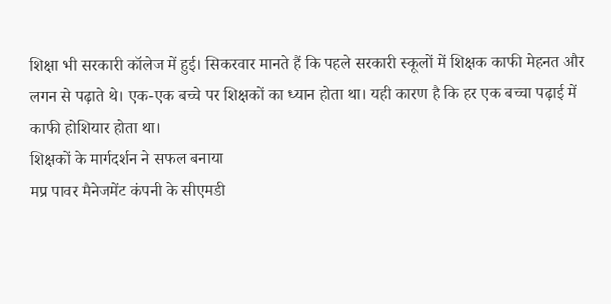शिक्षा भी सरकारी कॉलेज में हुई। सिकरवार मानते हैं कि पहले सरकारी स्कूलों में शिक्षक काफी मेहनत और लगन से पढ़ाते थे। एक-एक बच्चे पर शिक्षकों का ध्यान होता था। यही कारण है कि हर एक बच्चा पढ़ाई में काफी होशियार होता था।
शिक्षकों के मार्गदर्शन ने सफल बनाया
मप्र पावर मैनेजमेंट कंपनी के सीएमडी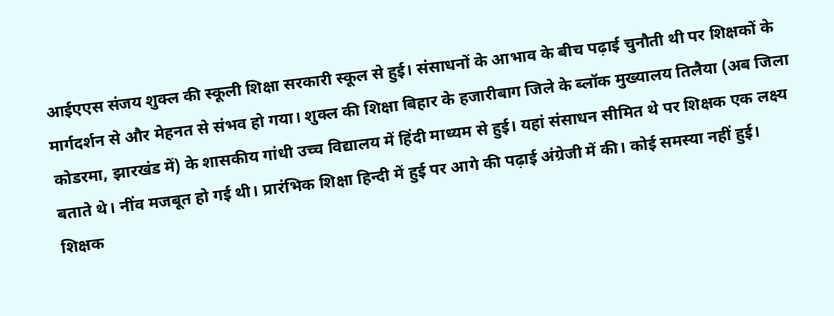आईएएस संजय शुक्ल की स्कूली शिक्षा सरकारी स्कूल से हुई। संसाधनों के आभाव के बीच पढ़ाई चुनौती थी पर शिक्षकों के मार्गदर्शन से और मेहनत से संभव हो गया। शुक्ल की शिक्षा बिहार के हजारीबाग जिले के ब्लॉक मुख्यालय तिलैया (अब जिला कोडरमा, झारखंड में) के शासकीय गांधी उच्च विद्यालय में हिंदी माध्यम से हुई। यहां संसाधन सीमित थे पर शिक्षक एक लक्ष्य बताते थे। नींव मजबूत हो गई थी। प्रारंभिक शिक्षा हिन्दी में हुई पर आगे की पढ़ाई अंग्रेजी में की। कोई समस्या नहीं हुई। शिक्षक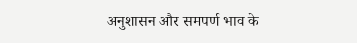अनुशासन और समपर्ण भाव के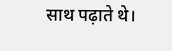साथ पढ़ाते थे।